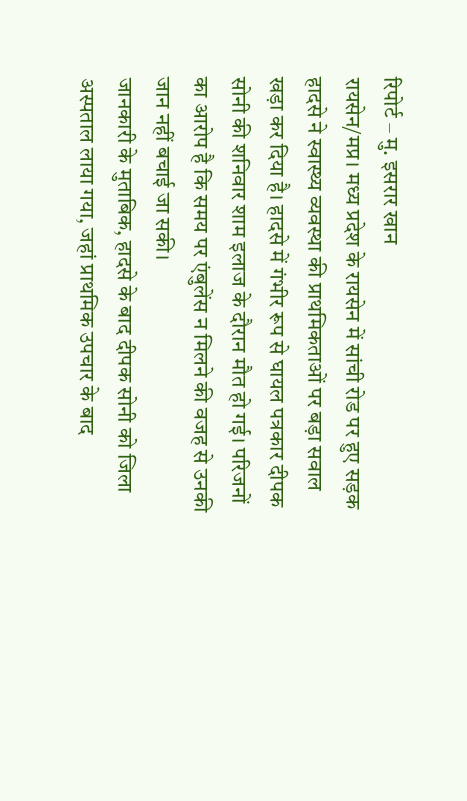रिपोर्ट – मु. इसरार खान
रायसेन/मप्र। मध्य प्रदेश के रायसेन में सांची रोड पर हुए सड़क हादसे ने स्वास्थ्य व्यवस्था की प्राथमिकताओं पर बड़ा सवाल खड़ा कर दिया है। हादसे में गंभीर रूप से घायल पत्रकार दीपक सोनी की शनिवार शाम इलाज के दौरान मौत हो गई। परिजनों का आरोप है कि समय पर एंबुलेंस न मिलने की वजह से उनकी जान नहीं बचाई जा सकी।
जानकारी के मुताबिक, हादसे के बाद दीपक सोनी को जिला अस्पताल लाया गया, जहां प्राथमिक उपचार के बाद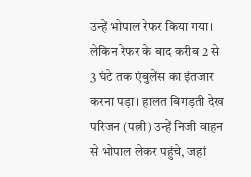उन्हें भोपाल रेफर किया गया। लेकिन रेफर के बाद करीब 2 से 3 घंटे तक एंबुलेंस का इंतजार करना पड़ा। हालत बिगड़ती देख परिजन (पत्नी) उन्हें निजी वाहन से भोपाल लेकर पहुंचे, जहां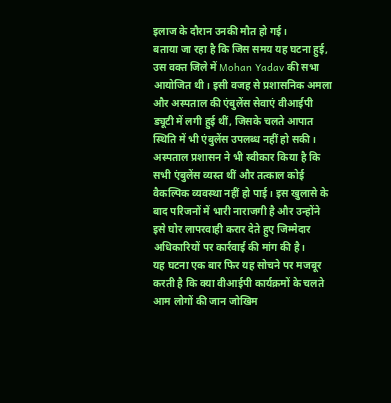इलाज के दौरान उनकी मौत हो गई।
बताया जा रहा है कि जिस समय यह घटना हुई, उस वक्त जिले में Mohan Yadav की सभा आयोजित थी। इसी वजह से प्रशासनिक अमला और अस्पताल की एंबुलेंस सेवाएं वीआईपी ड्यूटी में लगी हुई थीं, जिसके चलते आपात स्थिति में भी एंबुलेंस उपलब्ध नहीं हो सकी।
अस्पताल प्रशासन ने भी स्वीकार किया है कि सभी एंबुलेंस व्यस्त थीं और तत्काल कोई वैकल्पिक व्यवस्था नहीं हो पाई। इस खुलासे के बाद परिजनों में भारी नाराजगी है और उन्होंने इसे घोर लापरवाही करार देते हुए जिम्मेदार अधिकारियों पर कार्रवाई की मांग की है।
यह घटना एक बार फिर यह सोचने पर मजबूर करती है कि क्या वीआईपी कार्यक्रमों के चलते आम लोगों की जान जोखिम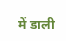में डाली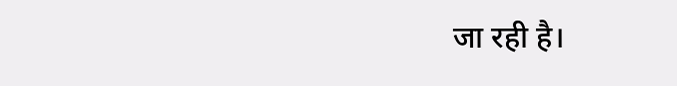जा रही है।